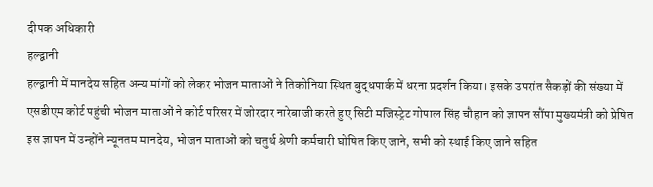दीपक अधिकारी
हल्द्वानी
हल्द्वानी में मानदेय सहित अन्य मांगों को लेकर भोजन माताओं ने तिकोनिया स्थित बुद्धपार्क में धरना प्रदर्शन किया। इसके उपरांत सैकड़ों की संख्या में एसडीएम कोर्ट पहुंची भोजन माताओं ने कोर्ट परिसर में जोरदार नारेबाजी करते हुए सिटी मजिस्ट्रेट गोपाल सिंह चौहान को ज्ञापन सौंपा मुख्यमंत्री को प्रेषित इस ज्ञापन में उन्होंने न्यूनतम मानदेय, भोजन माताओं को चतुर्थ श्रेणी कर्मचारी घोषित किए जाने, सभी को स्थाई किए जाने सहित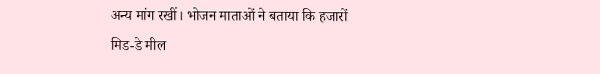अन्य मांग रखीं। भोजन माताओं ने बताया कि हजारों मिड-डे मील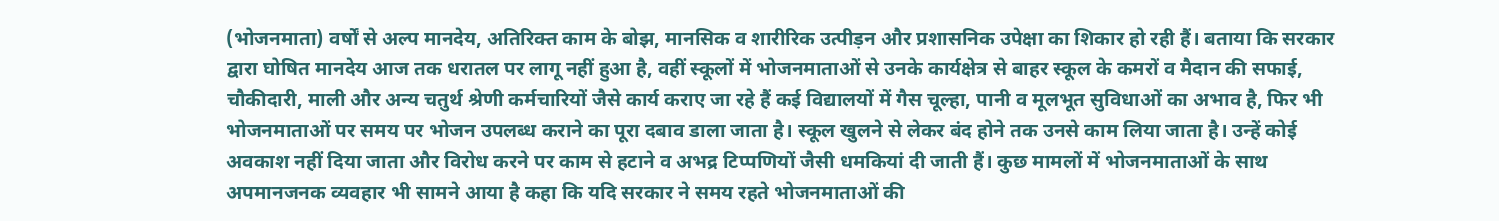(भोजनमाता) वर्षों से अल्प मानदेय, अतिरिक्त काम के बोझ, मानसिक व शारीरिक उत्पीड़न और प्रशासनिक उपेक्षा का शिकार हो रही हैं। बताया कि सरकार द्वारा घोषित मानदेय आज तक धरातल पर लागू नहीं हुआ है, वहीं स्कूलों में भोजनमाताओं से उनके कार्यक्षेत्र से बाहर स्कूल के कमरों व मैदान की सफाई, चौकीदारी, माली और अन्य चतुर्थ श्रेणी कर्मचारियों जैसे कार्य कराए जा रहे हैं कई विद्यालयों में गैस चूल्हा, पानी व मूलभूत सुविधाओं का अभाव है, फिर भी भोजनमाताओं पर समय पर भोजन उपलब्ध कराने का पूरा दबाव डाला जाता है। स्कूल खुलने से लेकर बंद होने तक उनसे काम लिया जाता है। उन्हें कोई अवकाश नहीं दिया जाता और विरोध करने पर काम से हटाने व अभद्र टिप्पणियों जैसी धमकियां दी जाती हैं। कुछ मामलों में भोजनमाताओं के साथ अपमानजनक व्यवहार भी सामने आया है कहा कि यदि सरकार ने समय रहते भोजनमाताओं की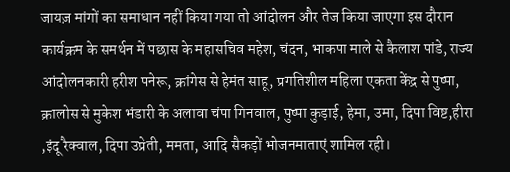जायज़ मांगों का समाधान नहीं किया गया तो आंदोलन और तेज किया जाएगा इस दौरान कार्यक्रम के समर्थन में पछास के महासचिव महेश, चंदन, भाकपा माले से कैलाश पांडे, राज्य आंदोलनकारी हरीश पनेरू, क्रांगेस से हेमंत साहू, प्रगतिशील महिला एकता केंद्र से पुष्पा, क्रालोस से मुकेश भंडारी के अलावा चंपा गिनवाल, पुष्पा कुड़ाई, हेमा, उमा, दिपा विष्ट,हीरा ,इंदू रैक्वाल, दिपा उप्रेती, ममता, आदि सैकड़ों भोजनमाताएं शामिल रही।